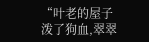“叶老的屋子泼了狗血,翠翠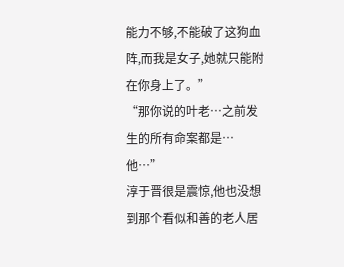能力不够,不能破了这狗血阵,而我是女子,她就只能附在你身上了。”
“那你说的叶老…之前发生的所有命案都是…他…”
淳于晋很是震惊,他也没想到那个看似和善的老人居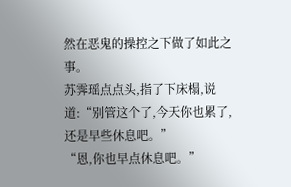然在恶鬼的操控之下做了如此之事。
苏霁瑶点点头,指了下床榻,说道:“别管这个了,今天你也累了,还是早些休息吧。”
“恩,你也早点休息吧。”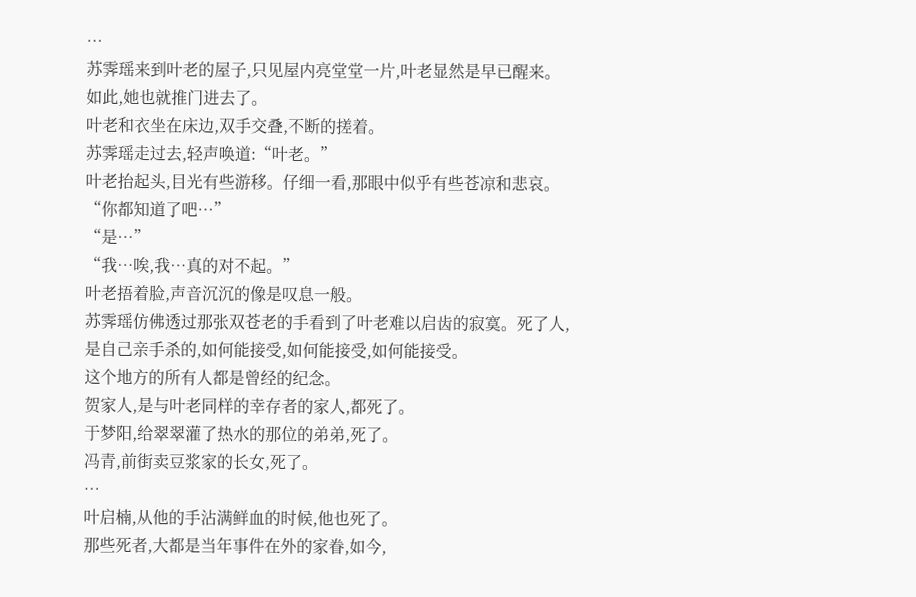…
苏霁瑶来到叶老的屋子,只见屋内亮堂堂一片,叶老显然是早已醒来。
如此,她也就推门进去了。
叶老和衣坐在床边,双手交叠,不断的搓着。
苏霁瑶走过去,轻声唤道:“叶老。”
叶老抬起头,目光有些游移。仔细一看,那眼中似乎有些苍凉和悲哀。
“你都知道了吧…”
“是…”
“我…唉,我…真的对不起。”
叶老捂着脸,声音沉沉的像是叹息一般。
苏霁瑶仿佛透过那张双苍老的手看到了叶老难以启齿的寂寞。死了人,是自己亲手杀的,如何能接受,如何能接受,如何能接受。
这个地方的所有人都是曾经的纪念。
贺家人,是与叶老同样的幸存者的家人,都死了。
于梦阳,给翠翠灌了热水的那位的弟弟,死了。
冯青,前街卖豆浆家的长女,死了。
…
叶启楠,从他的手沾满鲜血的时候,他也死了。
那些死者,大都是当年事件在外的家眷,如今,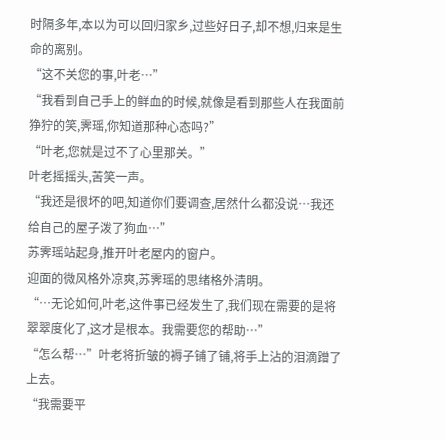时隔多年,本以为可以回归家乡,过些好日子,却不想,归来是生命的离别。
“这不关您的事,叶老…”
“我看到自己手上的鲜血的时候,就像是看到那些人在我面前狰狞的笑,霁瑶,你知道那种心态吗?”
“叶老,您就是过不了心里那关。”
叶老摇摇头,苦笑一声。
“我还是很坏的吧,知道你们要调查,居然什么都没说…我还给自己的屋子泼了狗血…”
苏霁瑶站起身,推开叶老屋内的窗户。
迎面的微风格外凉爽,苏霁瑶的思绪格外清明。
“…无论如何,叶老,这件事已经发生了,我们现在需要的是将翠翠度化了,这才是根本。我需要您的帮助…”
“怎么帮…”叶老将折皱的褥子铺了铺,将手上沾的泪滴蹭了上去。
“我需要平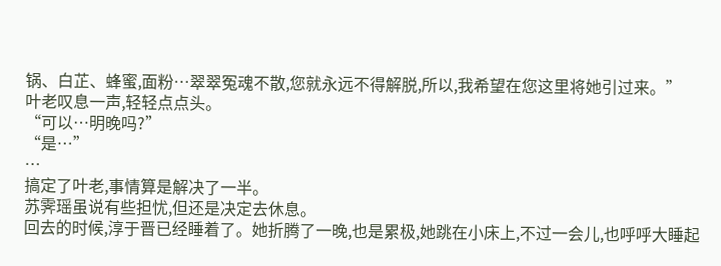锅、白芷、蜂蜜,面粉…翠翠冤魂不散,您就永远不得解脱,所以,我希望在您这里将她引过来。”
叶老叹息一声,轻轻点点头。
“可以…明晚吗?”
“是…”
…
搞定了叶老,事情算是解决了一半。
苏霁瑶虽说有些担忧,但还是决定去休息。
回去的时候,淳于晋已经睡着了。她折腾了一晚,也是累极,她跳在小床上,不过一会儿,也呼呼大睡起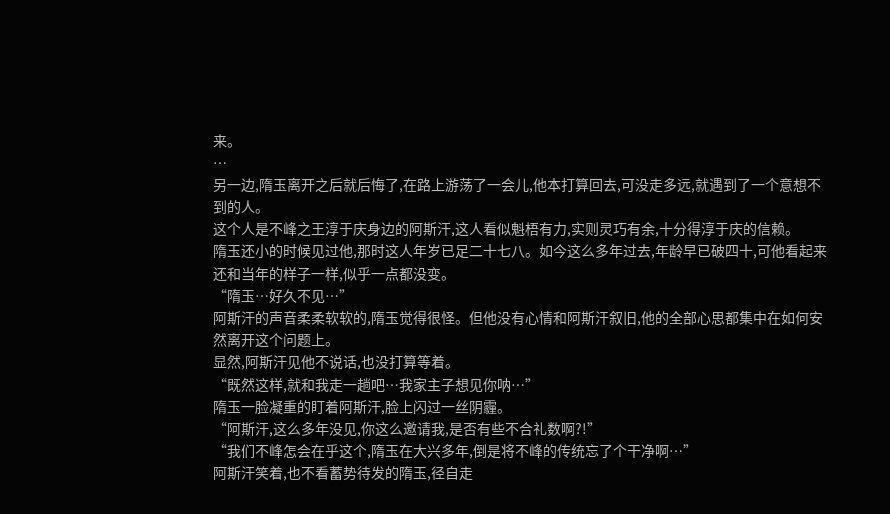来。
…
另一边,隋玉离开之后就后悔了,在路上游荡了一会儿,他本打算回去,可没走多远,就遇到了一个意想不到的人。
这个人是不峰之王淳于庆身边的阿斯汗,这人看似魁梧有力,实则灵巧有余,十分得淳于庆的信赖。
隋玉还小的时候见过他,那时这人年岁已足二十七八。如今这么多年过去,年龄早已破四十,可他看起来还和当年的样子一样,似乎一点都没变。
“隋玉…好久不见…”
阿斯汗的声音柔柔软软的,隋玉觉得很怪。但他没有心情和阿斯汗叙旧,他的全部心思都集中在如何安然离开这个问题上。
显然,阿斯汗见他不说话,也没打算等着。
“既然这样,就和我走一趟吧…我家主子想见你呐…”
隋玉一脸凝重的盯着阿斯汗,脸上闪过一丝阴霾。
“阿斯汗,这么多年没见,你这么邀请我,是否有些不合礼数啊?!”
“我们不峰怎会在乎这个,隋玉在大兴多年,倒是将不峰的传统忘了个干净啊…”
阿斯汗笑着,也不看蓄势待发的隋玉,径自走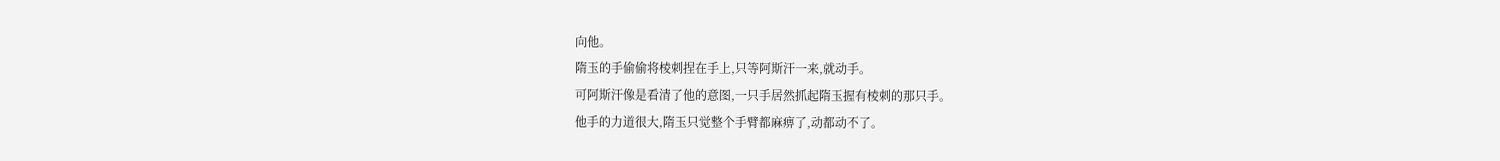向他。
隋玉的手偷偷将棱刺捏在手上,只等阿斯汗一来,就动手。
可阿斯汗像是看清了他的意图,一只手居然抓起隋玉握有棱刺的那只手。
他手的力道很大,隋玉只觉整个手臂都麻痹了,动都动不了。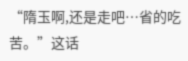“隋玉啊,还是走吧…省的吃苦。”这话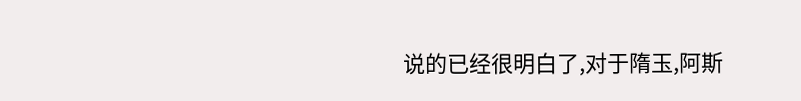说的已经很明白了,对于隋玉,阿斯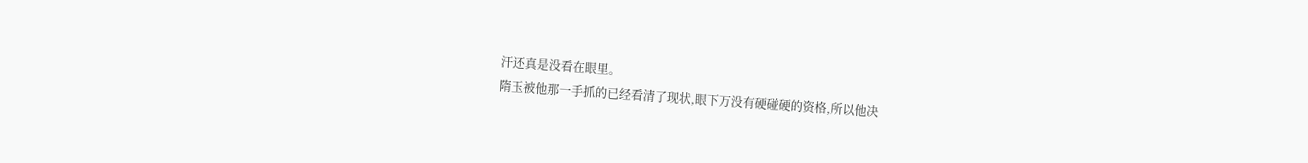汗还真是没看在眼里。
隋玉被他那一手抓的已经看清了现状,眼下万没有硬碰硬的资格,所以他决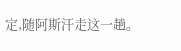定,随阿斯汗走这一趟。